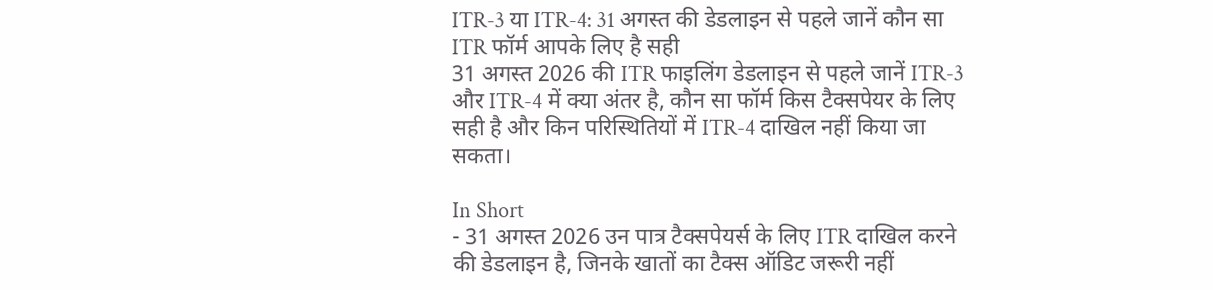ITR-3 या ITR-4: 31 अगस्त की डेडलाइन से पहले जानें कौन सा ITR फॉर्म आपके लिए है सही
31 अगस्त 2026 की ITR फाइलिंग डेडलाइन से पहले जानें ITR-3 और ITR-4 में क्या अंतर है, कौन सा फॉर्म किस टैक्सपेयर के लिए सही है और किन परिस्थितियों में ITR-4 दाखिल नहीं किया जा सकता।

In Short
- 31 अगस्त 2026 उन पात्र टैक्सपेयर्स के लिए ITR दाखिल करने की डेडलाइन है, जिनके खातों का टैक्स ऑडिट जरूरी नहीं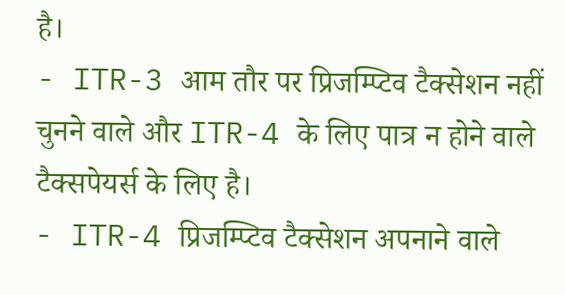है।
- ITR-3 आम तौर पर प्रिजम्प्टिव टैक्सेशन नहीं चुनने वाले और ITR-4 के लिए पात्र न होने वाले टैक्सपेयर्स के लिए है।
- ITR-4 प्रिजम्प्टिव टैक्सेशन अपनाने वाले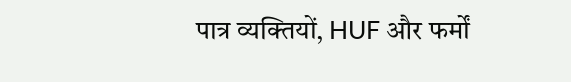पात्र व्यक्तियों, HUF और फर्मों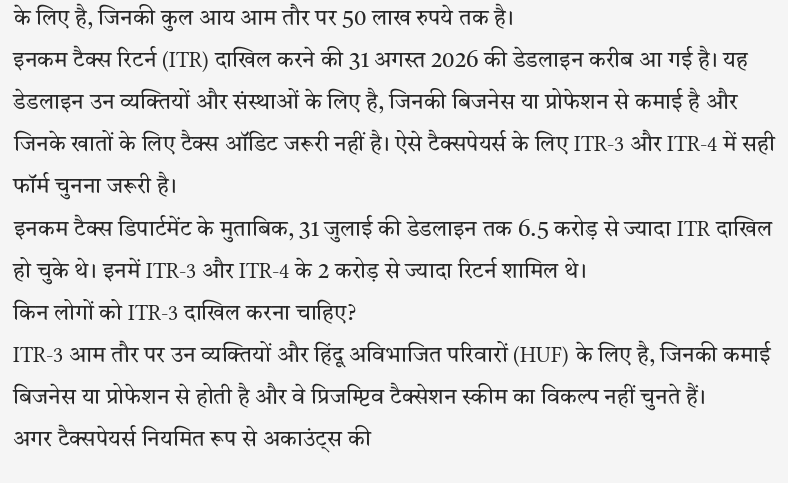के लिए है, जिनकी कुल आय आम तौर पर 50 लाख रुपये तक है।
इनकम टैक्स रिटर्न (ITR) दाखिल करने की 31 अगस्त 2026 की डेडलाइन करीब आ गई है। यह डेडलाइन उन व्यक्तियों और संस्थाओं के लिए है, जिनकी बिजनेस या प्रोफेशन से कमाई है और जिनके खातों के लिए टैक्स ऑडिट जरूरी नहीं है। ऐसे टैक्सपेयर्स के लिए ITR-3 और ITR-4 में सही फॉर्म चुनना जरूरी है।
इनकम टैक्स डिपार्टमेंट के मुताबिक, 31 जुलाई की डेडलाइन तक 6.5 करोड़ से ज्यादा ITR दाखिल हो चुके थे। इनमें ITR-3 और ITR-4 के 2 करोड़ से ज्यादा रिटर्न शामिल थे।
किन लोगों को ITR-3 दाखिल करना चाहिए?
ITR-3 आम तौर पर उन व्यक्तियों और हिंदू अविभाजित परिवारों (HUF) के लिए है, जिनकी कमाई बिजनेस या प्रोफेशन से होती है और वे प्रिजम्प्टिव टैक्सेशन स्कीम का विकल्प नहीं चुनते हैं।
अगर टैक्सपेयर्स नियमित रूप से अकाउंट्स की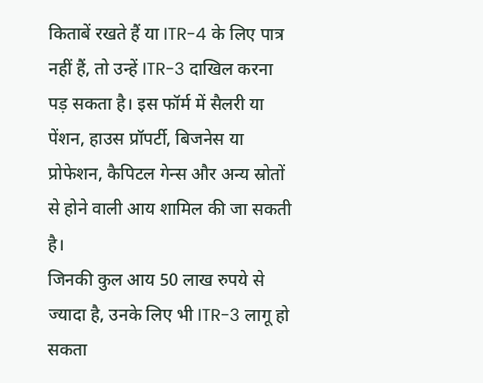किताबें रखते हैं या ITR-4 के लिए पात्र नहीं हैं, तो उन्हें ITR-3 दाखिल करना पड़ सकता है। इस फॉर्म में सैलरी या पेंशन, हाउस प्रॉपर्टी, बिजनेस या प्रोफेशन, कैपिटल गेन्स और अन्य स्रोतों से होने वाली आय शामिल की जा सकती है।
जिनकी कुल आय 50 लाख रुपये से ज्यादा है, उनके लिए भी ITR-3 लागू हो सकता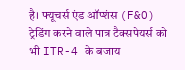है। फ्यूचर्स एंड ऑप्शंस (F&O) ट्रेडिंग करने वाले पात्र टैक्सपेयर्स को भी ITR-4 के बजाय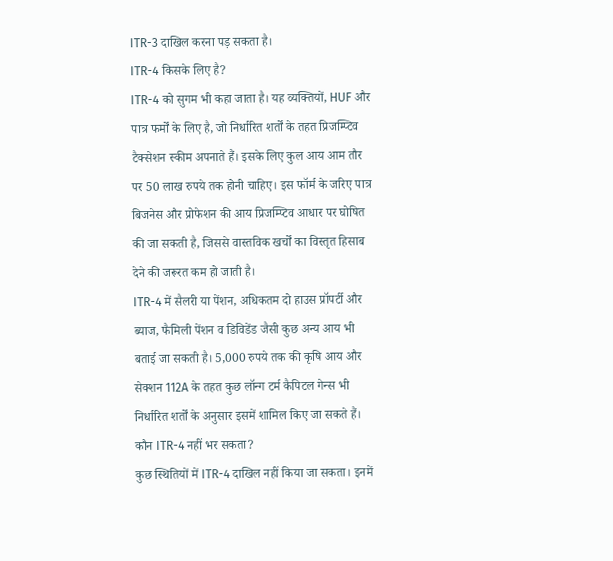ITR-3 दाखिल करना पड़ सकता है।
ITR-4 किसके लिए है?
ITR-4 को सुगम भी कहा जाता है। यह व्यक्तियों, HUF और पात्र फर्मों के लिए है, जो निर्धारित शर्तों के तहत प्रिजम्प्टिव टैक्सेशन स्कीम अपनाते हैं। इसके लिए कुल आय आम तौर पर 50 लाख रुपये तक होनी चाहिए। इस फॉर्म के जरिए पात्र बिजनेस और प्रोफेशन की आय प्रिजम्प्टिव आधार पर घोषित की जा सकती है, जिससे वास्तविक खर्चों का विस्तृत हिसाब देने की जरूरत कम हो जाती है।
ITR-4 में सैलरी या पेंशन, अधिकतम दो हाउस प्रॉपर्टी और ब्याज, फैमिली पेंशन व डिविडेंड जैसी कुछ अन्य आय भी बताई जा सकती है। 5,000 रुपये तक की कृषि आय और सेक्शन 112A के तहत कुछ लॉन्ग टर्म कैपिटल गेन्स भी निर्धारित शर्तों के अनुसार इसमें शामिल किए जा सकते हैं।
कौन ITR-4 नहीं भर सकता?
कुछ स्थितियों में ITR-4 दाखिल नहीं किया जा सकता। इनमें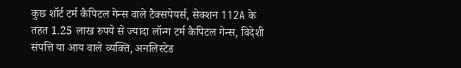कुछ शॉर्ट टर्म कैपिटल गेन्स वाले टैक्सपेयर्स, सेक्शन 112A के तहत 1.25 लाख रुपये से ज्यादा लॉन्ग टर्म कैपिटल गेन्स, विदेशी संपत्ति या आय वाले व्यक्ति, अनलिस्टेड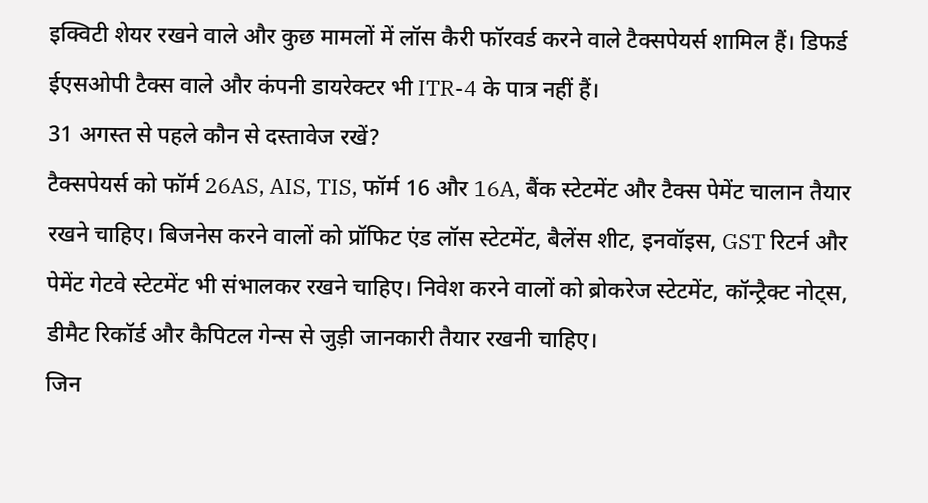इक्विटी शेयर रखने वाले और कुछ मामलों में लॉस कैरी फॉरवर्ड करने वाले टैक्सपेयर्स शामिल हैं। डिफर्ड ईएसओपी टैक्स वाले और कंपनी डायरेक्टर भी ITR-4 के पात्र नहीं हैं।
31 अगस्त से पहले कौन से दस्तावेज रखें?
टैक्सपेयर्स को फॉर्म 26AS, AIS, TIS, फॉर्म 16 और 16A, बैंक स्टेटमेंट और टैक्स पेमेंट चालान तैयार रखने चाहिए। बिजनेस करने वालों को प्रॉफिट एंड लॉस स्टेटमेंट, बैलेंस शीट, इनवॉइस, GST रिटर्न और पेमेंट गेटवे स्टेटमेंट भी संभालकर रखने चाहिए। निवेश करने वालों को ब्रोकरेज स्टेटमेंट, कॉन्ट्रैक्ट नोट्स, डीमैट रिकॉर्ड और कैपिटल गेन्स से जुड़ी जानकारी तैयार रखनी चाहिए।
जिन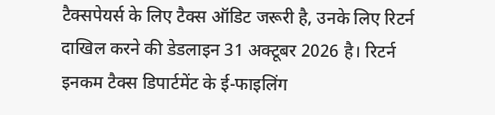टैक्सपेयर्स के लिए टैक्स ऑडिट जरूरी है, उनके लिए रिटर्न दाखिल करने की डेडलाइन 31 अक्टूबर 2026 है। रिटर्न इनकम टैक्स डिपार्टमेंट के ई-फाइलिंग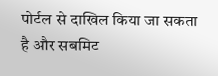पोर्टल से दाखिल किया जा सकता है और सबमिट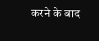करने के बाद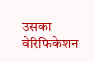उसका वेरिफिकेशन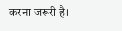करना जरूरी है।